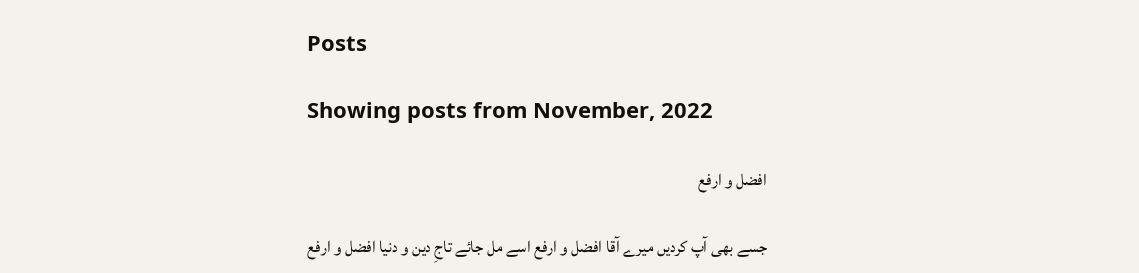Posts

Showing posts from November, 2022

افضل و ارفع

جسے بھی آپ کردیں میرے آقا افضل و ارفع اسے مل جائے تاجِ دین و دنیا افضل و ارفع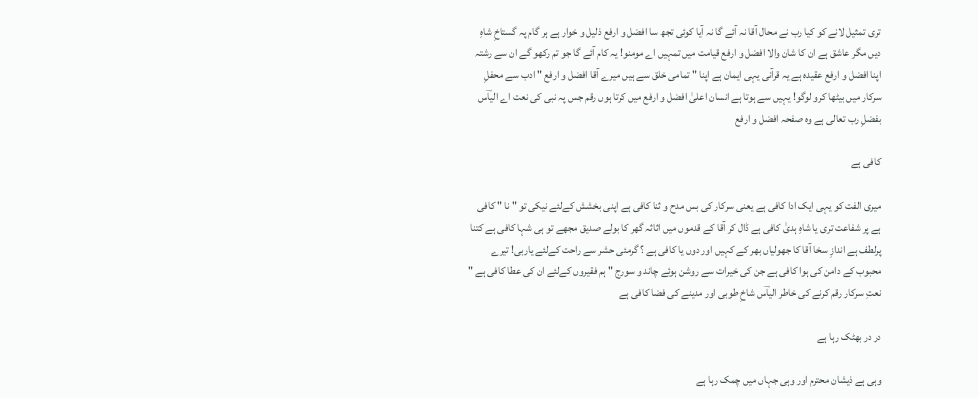تری تمثیل لانے کو کیا رب نے محال آقا نہ آئے گا نہ آیا کوئی تجھ سا افضل و ارفع ذلیل و خوار ہے ہر گام پہ گستاخِ شاہِ دیں مگر عاشق ہے ان کا شان والا افضل و ارفع قیامت میں تمہیں اے مومنو! یہ کام آئے گا جو تم رکھو گے ان سے رشتہ اپنا افضل و ارفع عقیدہ ہے یہ قرآنی یہی ایمان ہے اپنا " تمامی خلق سے ہیں میرے آقا افضل و ارفع " ادب سے محفلِ سرکار میں بیٹھا کرو لوگو! یہیں سے ہوتا ہے انسان اعلیٰ افضل و ارفع میں کرتا ہوں رقم جس پہ نبی کی نعت اے الیاؔس بفضلِ رب تعالی ہے وہ صفحہ افضل و ارفع

کافی ہے

میری الفت کو یہی ایک ادا کافی ہے یعنی سرکار کی بس مدح و ثنا کافی ہے اپنی بخشش کےلئے نیکی تو " نا " کافی ہے پر شفاعت تری یا شاہِ ہدیٰ کافی ہے ڈال کر آقا کے قدموں میں اثاثہ گھر کا بولے صدیق مجھے تو ہی شہا کافی ہے کتنا پرلطف ہے اندازِ سخا آقا کا جھولیاں بھر کے کہیں اور دوں یا کافی ہے ؟ گرمئی حشر سے راحت کےلئے یاربی! تیرے محبوب کے دامن کی ہوا کافی ہے جن کی خیرات سے روشن ہوئے چاند و سورج " ہم فقیروں کےلئے ان کی عطا کافی ہے " نعتِ سرکار رقم کرنے کی خاطر الیاؔس شاخِ طوبی اور مدینے کی فضا کافی ہے

در در بھٹک رہا ہے

وہی ہے ذیشان محترم اور وہی جہاں میں چمک رہا ہے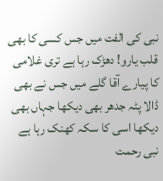نبی کی الفت میں جس کسی کا بھی قلب یارو! دھڑک رہا ہے تری غلامی کا پیارے آقا گلے میں جس نے بھی ڈالا پٹہ جدھر بھی دیکھا جہاں بھی دیکھا اسی کا سکہ کھنک رہا ہے نبی رحمت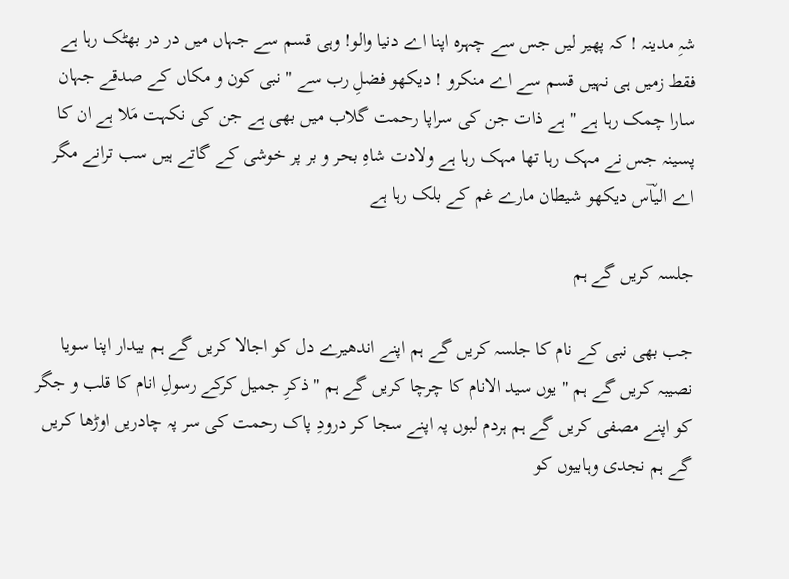شہِ مدینہ ! کہ پھیر لیں جس سے چہرہ اپنا اے دنیا والو! وہی قسم سے جہاں میں در در بھٹک رہا ہے فقط زمیں ہی نہیں قسم سے اے منکرو ! دیکھو فضلِ رب سے " نبی کون و مکاں کے صدقے جہان سارا چمک رہا ہے " ہے ذات جن کی سراپا رحمت گلاب میں بھی ہے جن کی نکہت مَلا ہے ان کا پسینہ جس نے مہک رہا تھا مہک رہا ہے ولادت شاہِ بحر و بر پر خوشی کے گاتے ہیں سب ترانے مگر اے الیاؔس دیکھو شیطان مارے غم کے بلک رہا ہے

جلسہ کریں گے ہم

جب بھی نبی کے نام کا جلسہ کریں گے ہم اپنے اندھیرے دل کو اجالا کریں گے ہم بیدار اپنا سویا نصیبہ کریں گے ہم " یوں سید الانام کا چرچا کریں گے ہم " ذکرِ جمیل کرکے رسولِ انام کا قلب و جگر کو اپنے مصفی کریں گے ہم ہردم لبوں پہ اپنے سجا کر درودِ پاک رحمت کی سر پہ چادریں اوڑھا کریں گے ہم نجدی وہابیوں کو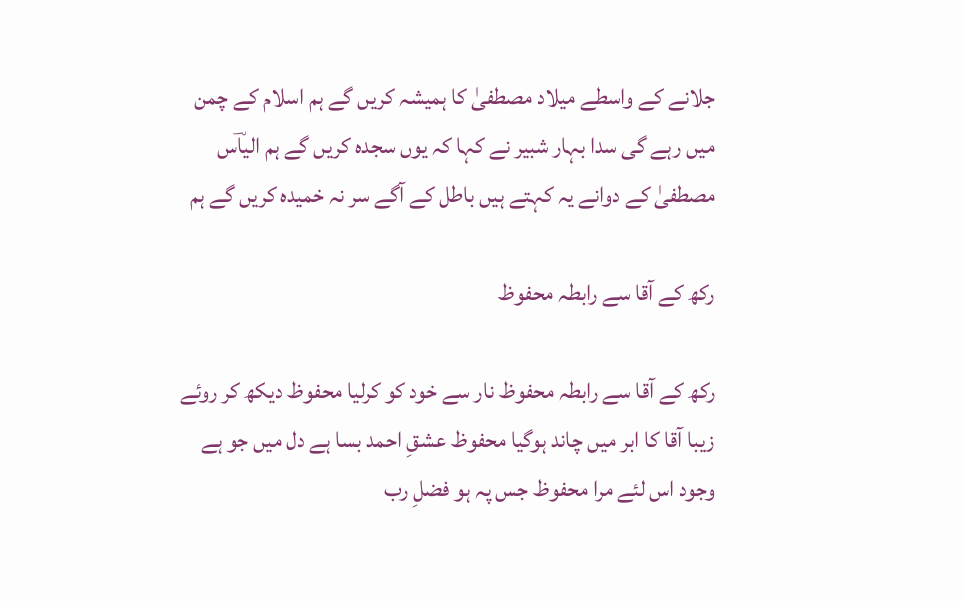جلانے کے واسطے میلاد مصطفیٰ کا ہمیشہ کریں گے ہم اسلام کے چمن میں رہے گی سدا بہار شبیر نے کہا کہ یوں سجدہ کریں گے ہم الیاؔس مصطفیٰ کے دوانے یہ کہتے ہیں باطل کے آگے سر نہ خمیدہ کریں گے ہم

رکھ کے آقا سے رابطہ محفوظ

رکھ کے آقا سے رابطہ محفوظ نار سے خود کو کرلیا محفوظ دیکھ کر روئے زیبا آقا کا ابر میں چاند ہوگیا محفوظ عشقِ احمد بسا ہے دل میں جو ہے وجود اس لئے مرا محفوظ جس پہ ہو فضلِ رب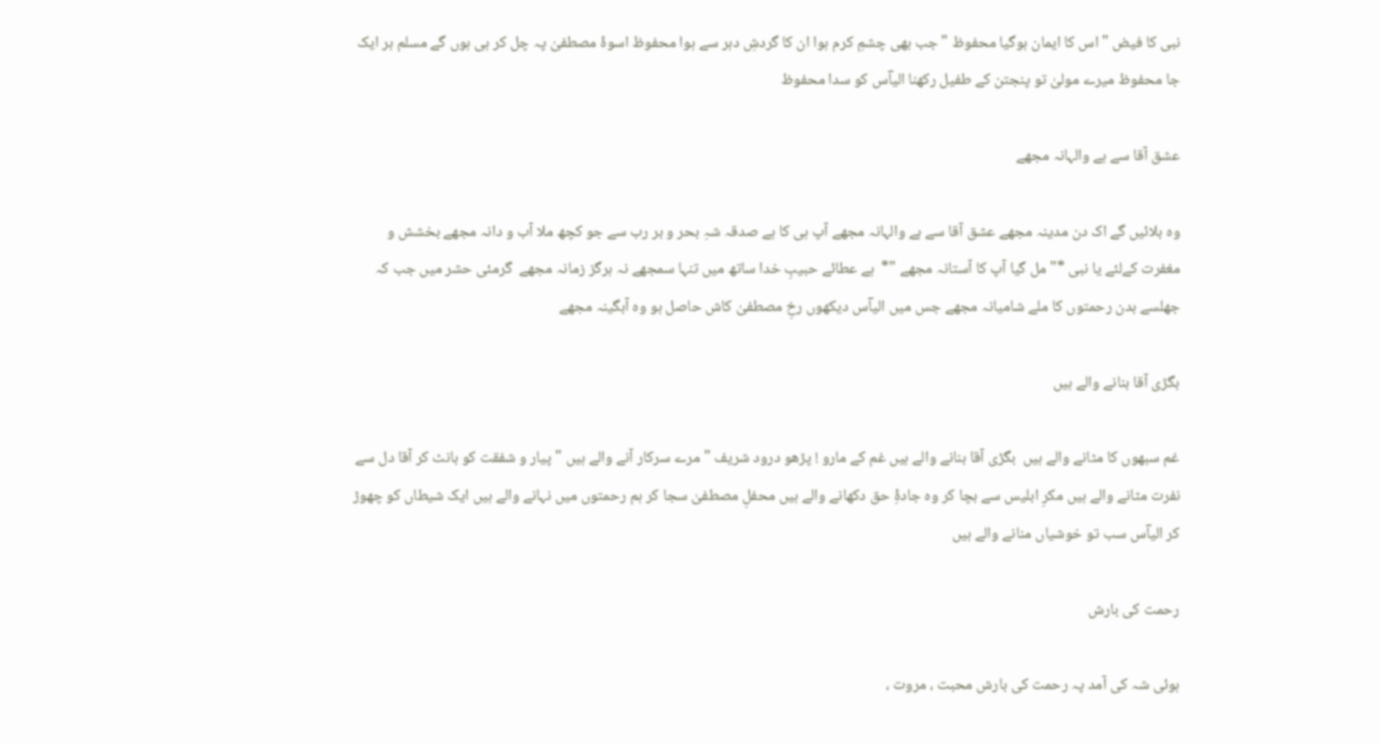نبی کا فیض " اس کا ایمان ہوگیا محفوظ " جب بھی چشمِ کرم ہوا ان کا گردشِ دہر سے ہوا محفوظ اسوۂ مصطفیٰ پہ چل کر ہی ہوں گے مسلم ہر ایک جا محفوظ میرے مولیٰ تو پنجتن کے طفیل رکھنا الیاؔس کو سدا محفوظ

عشق آقا سے ہے والہانہ مجھے

وہ بلائیں گے اک دن مدینہ مجھے عشق آقا سے ہے والہانہ مجھے آپ ہی کا ہے صدقہ شہِ بحر و بر رب سے جو کچھ ملا آب و دانہ مجھے بخشش و مغفرت کےلئے یا نبی *" مل گیا آپ کا آستانہ مجھے "*  ہے عطائے حبیبِ خدا ساتھ میں تنہا سمجھے نہ ہرگز زمانہ مجھے  گرمئی حشر میں جب کہ جھلسے بدن رحمتوں کا ملے شامیانہ مجھے جس میں الیاؔس دیکھوں رخِ مصطفیٰ کاش حاصل ہو وہ آبگینہ مجھے

بگڑی آقا بنانے والے ہیں

غم سبھوں کا مٹانے والے ہیں  بگڑی آقا بنانے والے ہیں غم کے مارو ! پڑھو درود شریف " مرے سرکار آنے والے ہیں " پیار و شفقت کو بانٹ کر آقا دل سے نفرت مٹانے والے ہیں مکرِ ابلیس سے بچا کر وہ جادۂِ حق دکھانے والے ہیں محفلِ مصطفیٰ سجا کر ہم رحمتوں میں نہانے والے ہیں ایک شیطاں کو چھوڑ کر الیاؔس سب تو خوشیاں منانے والے ہیں

رحمت کی بارش

ہوئی شہ کی آمد پہ رحمت کی بارش محبت ، مروت ،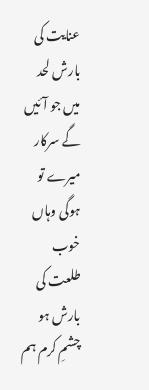عنایت کی بارش لحد میں جو آئیں گے سرکار میرے تو ہوگی وہاں خوب طلعت کی بارش ہو چشمِ کرم ہم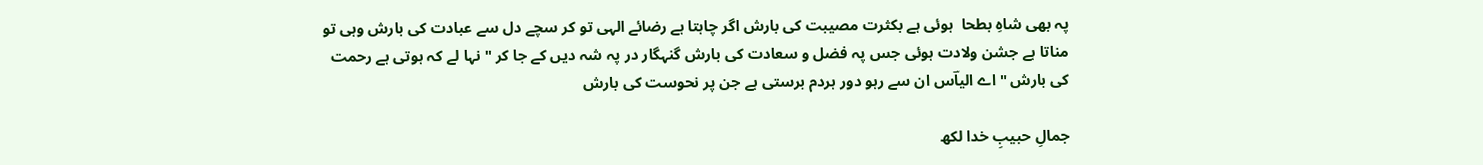پہ بھی شاہِ بطحا  ہوئی ہے بکثرت مصیبت کی بارش اگر چاہتا ہے رضائے الہی تو کر سچے دل سے عبادت کی بارش وہی تو مناتا ہے جشن ولادت ہوئی جس پہ فضل و سعادت کی بارش گنہگار در پہ شہ دیں کے جا کر " نہا لے کہ ہوتی ہے رحمت کی بارش " اے الیاؔس ان سے رہو دور ہردم برستی ہے جن پر نحوست کی بارش

جمالِ حبیبِ خدا لکھ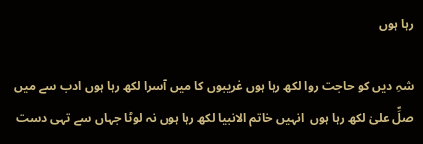رہا ہوں

شہِ دیں کو حاجت روا لکھ رہا ہوں غریبوں کا میں آسرا لکھ رہا ہوں ادب سے میں صلِّ علیٰ لکھ رہا ہوں  انہیں خاتم الانبیا لکھ رہا ہوں نہ لوٹا جہاں سے تہی دست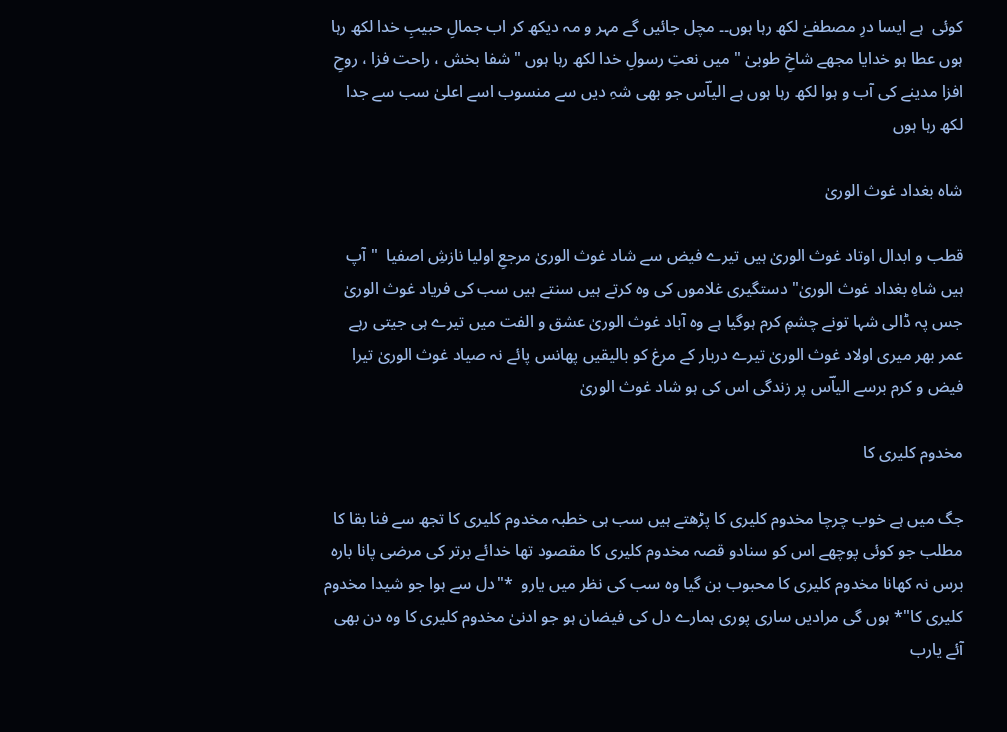کوئی  ہے ایسا درِ مصطفےٰ لکھ رہا ہوں۔۔ مچل جائیں گے مہر و مہ دیکھ کر اب جمالِ حبیبِ خدا لکھ رہا ہوں عطا ہو خدایا مجھے شاخِ طوبیٰ " میں نعتِ رسولِ خدا لکھ رہا ہوں " شفا بخش ، راحت فزا ، روحِ افزا مدینے کی آب و ہوا لکھ رہا ہوں ہے الیاؔس جو بھی شہِ دیں سے منسوب اسے اعلیٰ سب سے جدا لکھ رہا ہوں

شاہ بغداد غوث الوریٰ

قطب و ابدال اوتاد غوث الوریٰ ہیں تیرے فیض سے شاد غوث الوریٰ مرجعِ اولیا نازشِ اصفیا  "آپ ہیں شاہِ بغداد غوث الوریٰ" دستگیری غلاموں کی وہ کرتے ہیں سنتے ہیں سب کی فریاد غوث الوریٰ جس پہ ڈالی شہا تونے چشمِ کرم ہوگیا ہے وہ آباد غوث الوریٰ عشق و الفت میں تیرے ہی جیتی رہے عمر بھر میری اولاد غوث الوریٰ تیرے دربار کے مرغ کو بالیقیں پھانس پائے نہ صیاد غوث الوریٰ تیرا فیض و کرم برسے الیاؔس پر زندگی اس کی ہو شاد غوث الوریٰ

مخدوم کلیری کا

جگ میں ہے خوب چرچا مخدوم کلیری کا پڑھتے ہیں سب ہی خطبہ مخدوم کلیری کا تجھ سے فنا بقا کا مطلب جو کوئی پوچھے اس کو سنادو قصہ مخدوم کلیری کا مقصود تھا خدائے برتر کی مرضی پانا بارہ برس نہ کھانا مخدوم کلیری کا محبوب بن گیا وہ سب کی نظر میں یارو  *"دل سے ہوا جو شیدا مخدوم کلیری کا"* ہوں گی مرادیں ساری پوری ہمارے دل کی فیضان ہو جو ادنیٰ مخدوم کلیری کا وہ دن بھی آئے یارب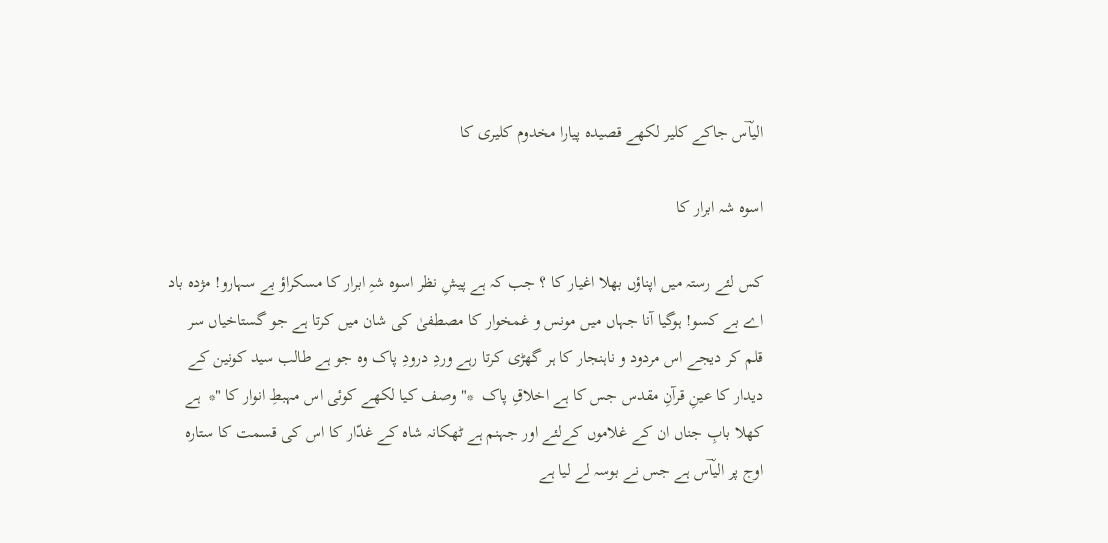الیاؔس جاکے کلیر لکھے قصیدہ پیارا مخدوم کلیری کا

اسوہ شہ ابرار کا

کس لئے رستہ میں اپناؤں بھلا اغیار کا ؟ جب کہ ہے پیشِ نظر اسوہ شہِ ابرار کا مسکراؤ بے سہارو! مژدہ باد اے بے کسو! ہوگیا آنا جہاں میں مونس و غمخوار کا مصطفیٰ کی شان میں کرتا ہے جو گستاخیاں سر قلم کر دیجے اس مردود و ناہنجار کا ہر گھڑی کرتا رہے وردِ درودِ پاک وہ جو ہے طالب سید کونین کے دیدار کا عینِ قرآنِ مقدس جس کا ہے اخلاقِ پاک  *" وصف کیا لکھے کوئی اس مہبطِ انوار کا "*  ہے کھلا بابِ جناں ان کے غلاموں کےلئے اور جہنم ہے ٹھکانہ شاہ کے غدّار کا اس کی قسمت کا ستارہ اوج پر الیاؔس ہے جس نے بوسہ لے لیا ہے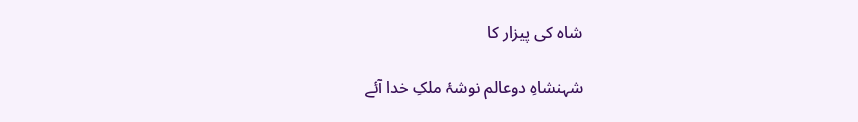شاہ کی پیزار کا

شہنشاہِ دوعالم نوشۂ ملکِ خدا آئے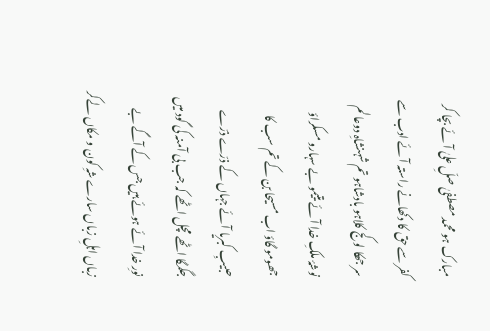مبارک ہو محمد مصطفیٰ صلِّ علیٰ آئے بچا کر کفر سے حق کا دکھانے راستہ آئے ادب سے سر جھکا لو کج کلاہو بادشاہو تم شہنشاہِ دوعالم نوشۂ ملکِ خدا آئے یتیمو بے سہارو مسکراؤ جھومو گاؤ اب مسیحا بن کے تم سب کا حبیبِ کبریا آئے جہاں کے ذرّے ذرّے جگمگا اٹھے مچل اٹھے کہ جب بی آمنہ کی گود میں نورِ خدا آئے ہوئے ہیں جس کے آگے بے زباں اہلِ زباں سارے شہِ کون و مکاں لےکر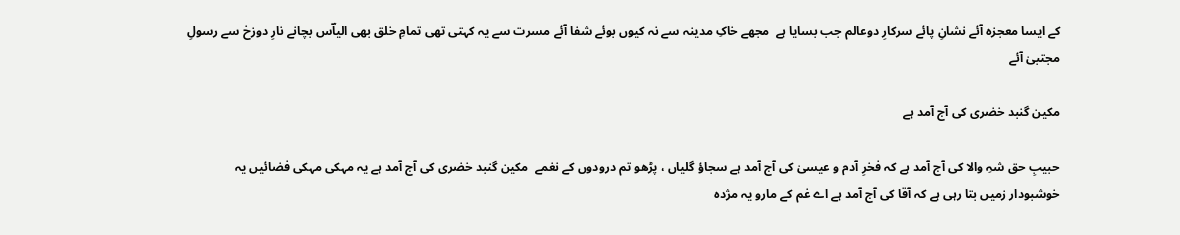کے ایسا معجزہ آئے نشانِ پائے سرکارِ دوعالم جب بسایا ہے  مجھے خاکِ مدینہ سے نہ کیوں بوئے شفا آئے مسرت سے یہ کہتی تھی تمامِ خلق بھی الیاؔس بچانے نارِ دوزخ سے رسولِ مجتبیٰ آئے

مکین گنبد خضری کی آج آمد ہے

حبیبِ حق شہِ والا کی آج آمد ہے کہ فخرِ آدم و عیسیٰ کی آج آمد ہے سجاؤ گلیاں ، پڑھو تم درودوں کے نغمے  مکین گنبد خضری کی آج آمد ہے یہ مہکی مہکی فضائیں یہ خوشبودار زمیں بتا رہی ہے کہ آقا کی آج آمد ہے اے غم کے مارو یہ مژدہ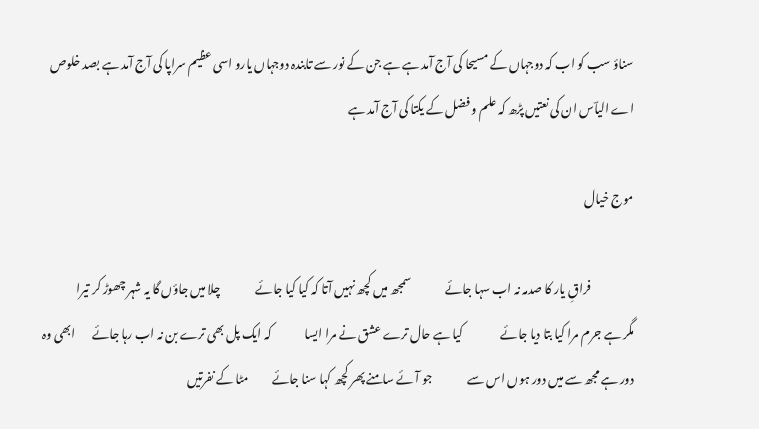سناؤ سب کو اب کہ دوجہاں کے مسیحا کی آج آمد ہے ہے جن کے نور سے تابندہ دوجہاں یارو اسی عظیم سراپا کی آج آمد ہے بصد خلوص اے الیاؔس ان کی نعتیں پڑھ کہ علم و فضل کے یکتا کی آج آمد ہے

موج خیال

                  فراقِ یار کا صدمہ نہ اب سہا جائے               سمجھ میں کچھ نہیں آتا کہ کیا کیا جائے               چلا میں جاؤں گا یہ شہر چھوڑ کر تیرا                   مگر ہے جرم مرا کیا بتا دیا جائے                کیا ہے حال ترے عشق نے مرا ایسا              کہ ایک پل بھی ترے بن نہ اب رہا جائے       ابھی وہ دور ہے مجھ سے میں دور ہوں اس سے               جو آئے سامنے پھر کچھ کہا سنا جائے          مٹا کے نفرتیں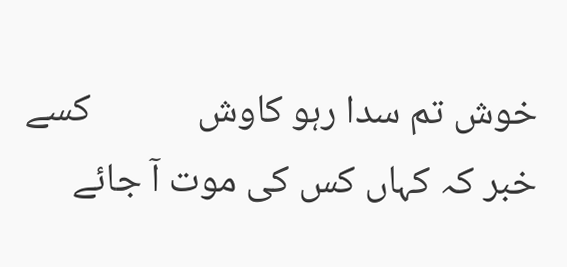خوش تم سدا رہو کاوش            کسے خبر کہ کہاں کس کی موت آ جائے